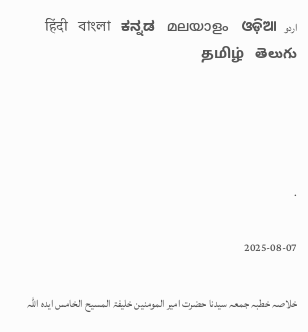اردو   हिंदी   বাংলা   ಕನ್ನಡ   മലയാളം   ଓଡ଼ିଆ   தமிழ்   తెలుగు




.

2025-08-07

خلاصہ خطبہ جمعہ سیدنا حضرت امیر المومنین خلیفۃ المسیح الخامس ایدہ اللہ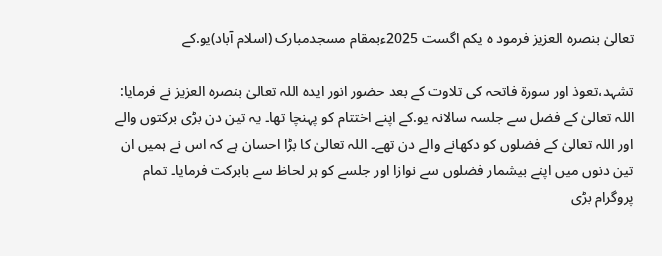تعالیٰ بنصرہ العزیز فرمود ہ یکم اگست 2025ءبمقام مسجدمبارک (اسلام آباد)یو.کے

تشہد،تعوذ اور سورۃ فاتحہ کی تلاوت کے بعد حضور انور ایدہ اللہ تعالیٰ بنصرہ العزیز نے فرمایا:
اللہ تعالیٰ کے فضل سے جلسہ سالانہ یو.کے اپنے اختتام کو پہنچا تھا۔ یہ تین دن بڑی برکتوں والے اور اللہ تعالیٰ کے فضلوں کو دکھانے والے دن تھے۔ اللہ تعالیٰ کا بڑا احسان ہے کہ اس نے ہمیں ان تین دنوں میں اپنے بیشمار فضلوں سے نوازا اور جلسے کو ہر لحاظ سے بابرکت فرمایا۔ تمام پروگرام بڑی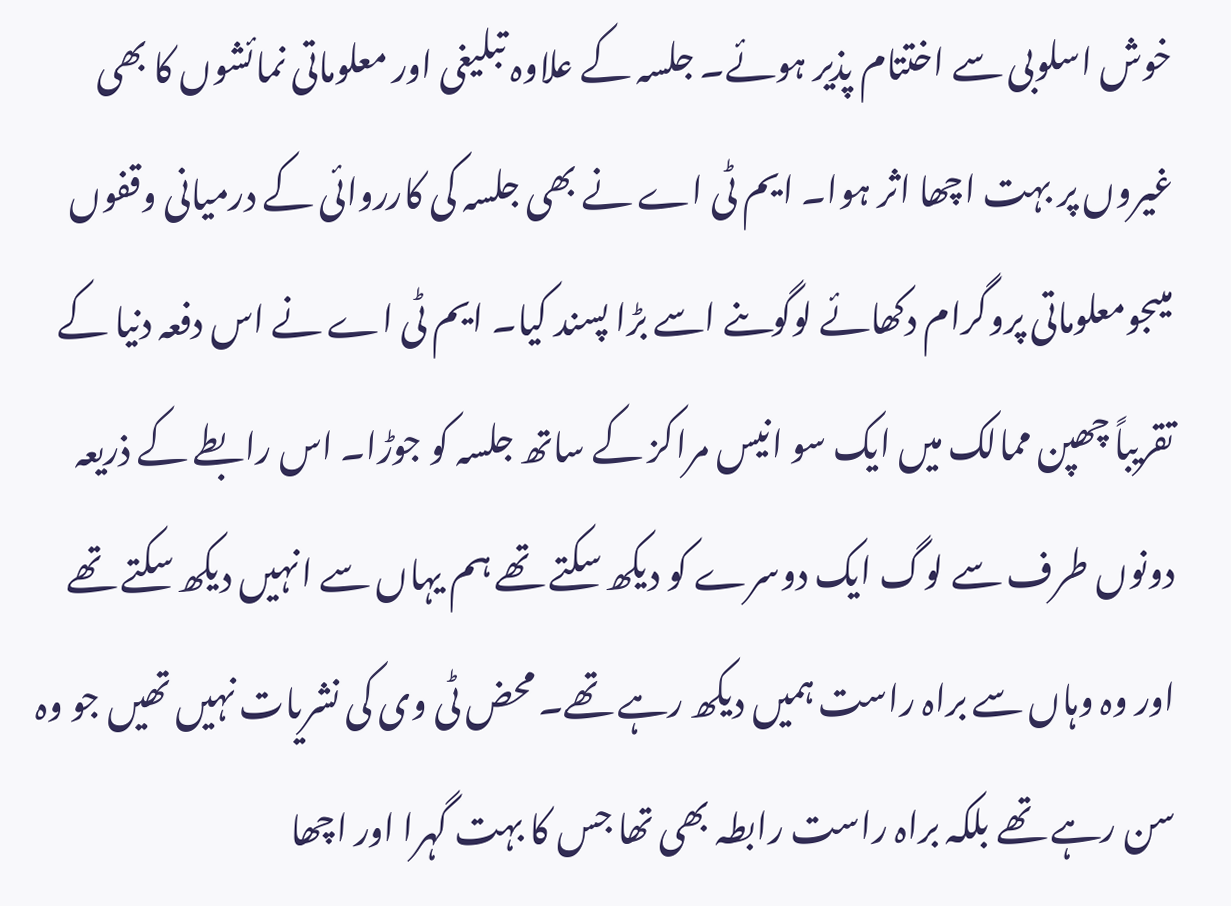خوش اسلوبی سے اختتام پذیر ہوئے۔ جلسہ کے علاوہ تبلیغی اور معلوماتی نمائشوں کا بھی غیروں پر بہت اچھا اثر ہوا۔ ایم ٹی اے نے بھی جلسہ کی کارروائی کے درمیانی وقفوں میںجومعلوماتی پروگرام دکھائے لوگوںنے اسے بڑا پسند کیا۔ ایم ٹی اے نے اس دفعہ دنیا کے تقریباً چھپن ممالک میں ایک سو انیس مراکز کے ساتھ جلسہ کو جوڑا۔ اس رابطے کے ذریعہ دونوں طرف سے لوگ ایک دوسرے کو دیکھ سکتے تھے ہم یہاں سے انہیں دیکھ سکتے تھے اور وہ وہاں سے براہ راست ہمیں دیکھ رہے تھے۔ محض ٹی وی کی نشریات نہیں تھیں جو وہ سن رہے تھے بلکہ براہ راست رابطہ بھی تھا جس کا بہت گہرا اور اچھا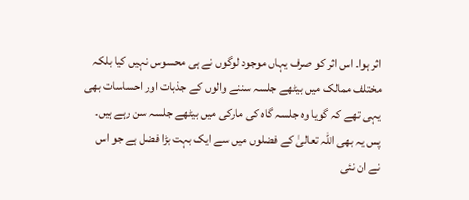اثر ہوا۔ اس اثر کو صرف یہاں موجود لوگوں نے ہی محسوس نہیں کیا بلکہ مختلف ممالک میں بیٹھے جلسہ سننے والوں کے جذبات اور احساسات بھی یہی تھے کہ گویا وہ جلسہ گاہ کی مارکی میں بیٹھے جلسہ سن رہے ہیں۔ پس یہ بھی اللہ تعالیٰ کے فضلوں میں سے ایک بہت بڑا فضل ہے جو اس نے ان نئی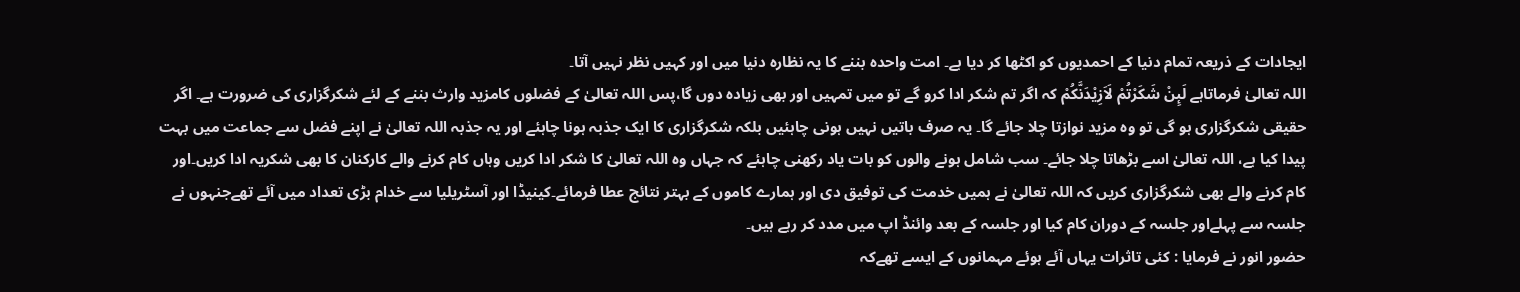ایجادات کے ذریعہ تمام دنیا کے احمدیوں کو اکٹھا کر دیا ہے۔ امت واحدہ بننے کا یہ نظارہ دنیا میں اور کہیں نظر نہیں آتا۔
اللہ تعالیٰ فرماتاہے لَىِٕنْ شَكَرْتُمْ لَاَزِيْدَنَّكُمْ کہ اگر تم شکر ادا کرو گے تو میں تمہیں اور بھی زیادہ دوں گا،پس اللہ تعالیٰ کے فضلوں کامزید وارث بننے کے لئے شکرگزاری کی ضرورت ہے۔ اگر حقیقی شکرگزاری ہو گی تو وہ مزید نوازتا چلا جائے گا۔ یہ صرف باتیں نہیں ہونی چاہئیں بلکہ شکرگزاری کا ایک جذبہ ہونا چاہئے اور یہ جذبہ اللہ تعالیٰ نے اپنے فضل سے جماعت میں بہت پیدا کیا ہے، اللہ تعالیٰ اسے بڑھاتا چلا جائے۔ سب شامل ہونے والوں کو بات یاد رکھنی چاہئے کہ جہاں وہ اللہ تعالیٰ کا شکر ادا کریں وہاں کام کرنے والے کارکنان کا بھی شکریہ ادا کریں۔اور کام کرنے والے بھی شکرگزاری کریں کہ اللہ تعالیٰ نے ہمیں خدمت کی توفیق دی اور ہمارے کاموں کے بہتر نتائج عطا فرمائے۔کینیڈا اور آسٹریلیا سے خدام بڑی تعداد میں آئے تھےجنہوں نے جلسہ سے پہلےاور جلسہ کے دوران کام کیا اور جلسہ کے بعد وائنڈ اپ میں مدد کر رہے ہیں۔
حضور انور نے فرمایا : کئی تاثرات یہاں آئے ہوئے مہمانوں کے ایسے تھےکہ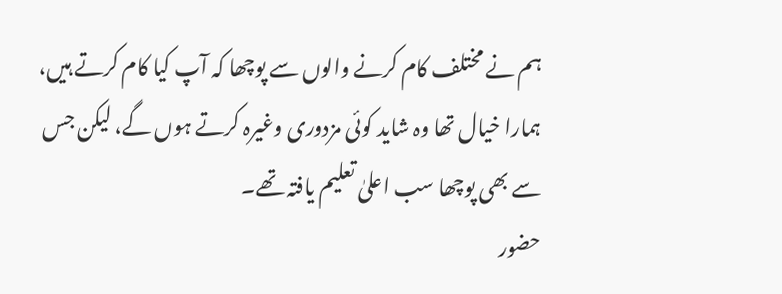ہم نے مختلف کام کرنے والوں سے پوچھا کہ آپ کیا کام کرتے ہیں، ہمارا خیال تھا وہ شاید کوئی مزدوری وغیرہ کرتے ہوں گے، لیکن جس سے بھی پوچھا سب اعلیٰ تعلیم یافتہ تھے۔
حضور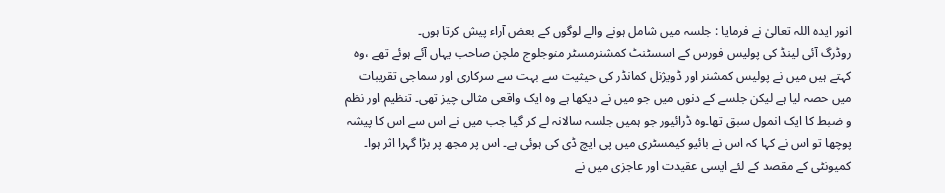انور ایدہ اللہ تعالیٰ نے فرمایا : جلسہ میں شامل ہونے والے لوگوں کے بعض آراء پیش کرتا ہوں۔
روڈرگ آئی لینڈ کی پولیس فورس کے اسسٹنٹ کمشنرمسٹر منوجلوج ملچن صاحب یہاں آئے ہوئے تھے ،وہ کہتے ہیں میں نے پولیس کمشنر اور ڈویژنل کمانڈر کی حیثیت سے بہت سے سرکاری اور سماجی تقریبات میں حصہ لیا ہے لیکن جلسے کے دنوں میں جو میں نے دیکھا ہے وہ ایک واقعی مثالی چیز تھی۔ تنظیم اور نظم و ضبط کا ایک انمول سبق تھا۔وہ ڈرائیور جو ہمیں جلسہ سالانہ لے کر گیا جب میں نے اس سے اس کا پیشہ پوچھا تو اس نے کہا کہ اس نے بائیو کیمسٹری میں پی ایچ ڈی کی ہوئی ہے۔ اس پر مجھ پر بڑا گہرا اثر ہوا۔ کمیونٹی کے مقصد کے لئے ایسی عقیدت اور عاجزی میں نے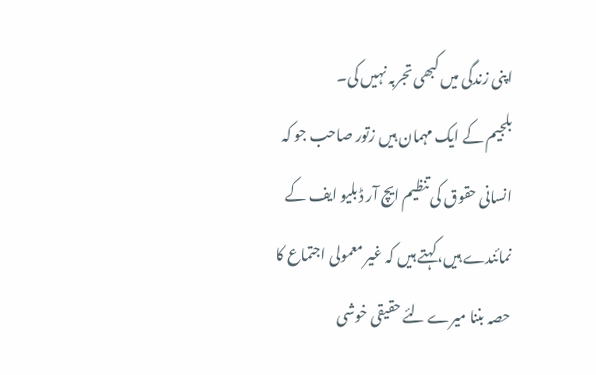اپنی زندگی میں کبھی تجربہ نہیں کی۔
بلجیم کے ایک مہمان ہیں زتور صاحب جو کہ انسانی حقوق کی تنظیم ایچ آر ڈبلیو ایف کے نمائندے ہیں،کہتے ہیں کہ غیر معمولی اجتماع کا حصہ بننا میرے لئے حقیقی خوشی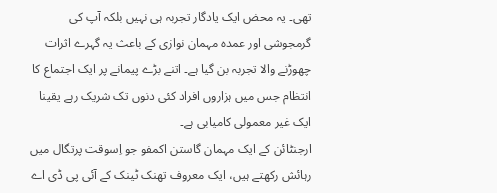تھی۔ یہ محض ایک یادگار تجربہ ہی نہیں بلکہ آپ کی گرمجوشی اور عمدہ مہمان نوازی کے باعث یہ گہرے اثرات چھوڑنے والا تجربہ بن گیا ہے۔ اتنے بڑے پیمانے پر ایک اجتماع کا انتظام جس میں ہزاروں افراد کئی دنوں تک شریک رہے یقینا ایک غیر معمولی کامیابی ہے۔
ارجنٹائن کے ایک مہمان گاستن اکمفو جو اِسوقت پرتگال میں رہائش رکھتے ہیں، ایک معروف تھنک ٹینک کے آئی پی ڈی اے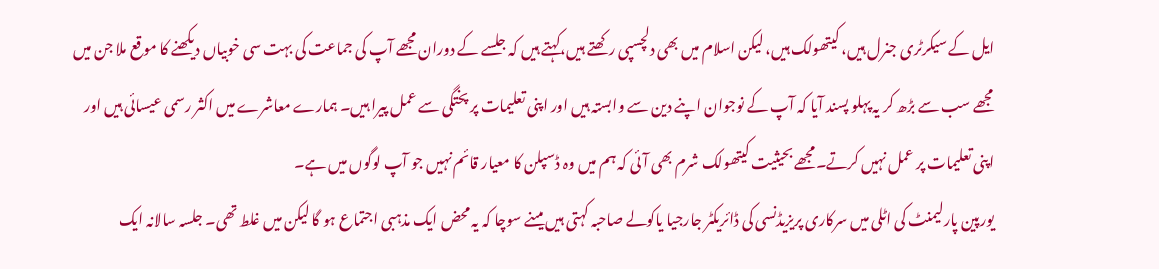ایل کے سیکرٹری جنرل ہیں، کیتھولک ہیں، لیکن اسلام میں بھی دلچسپی رکھتے ہیں،کہتے ہیں کہ جلسے کے دوران مجھے آپ کی جماعت کی بہت سی خوبیاں دیکھنے کا موقع ملا جن میں مجھے سب سے بڑھ کر یہ پہلو پسند آیا کہ آپ کے نوجوان اپنے دین سے وابستہ ہیں اور اپنی تعلیمات پر پختگی سے عمل پیرا ہیں۔ ہمارے معاشرے میں اکثر رسمی عیسائی ہیں اور اپنی تعلیمات پر عمل نہیں کرتے۔مجھے بحیثیت کیتھولک شرم بھی آئی کہ ہم میں وہ ڈسپلن کا معیار قائم نہیں جو آپ لوگوں میں ہے۔
یورپین پارلیمنٹ کی اٹلی میں سرکاری پریزیڈنسی کی ڈائریکٹر جارجیا یاکولے صاحبہ کہتی ہیں میںنے سوچا کہ یہ محض ایک مذہبی اجتماع ہو گا لیکن میں غلط تھی۔ جلسہ سالانہ ایک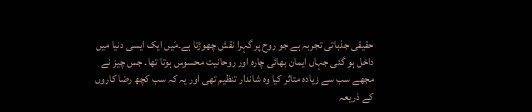حقیقی جذباتی تجربہ ہے جو روح پر گہرا نقش چھوڑتا ہے۔مَیں ایک ایسی دنیا میں داخل ہو گئی جہاں ایمان بھائی چارہ اور روحانیت محسوس ہوتا تھا۔ جس چیز نے مجھے سب سے زیادہ متاثر کیا وہ شاندار تنظیم تھی اور یہ کہ سب کچھ رضا کاروں کے ذریعہ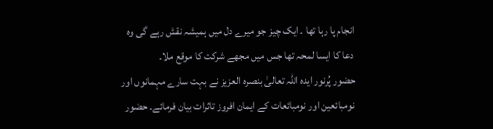انجام پا رہا تھا ۔ ایک چیز جو میرے دل میں ہمیشہ نقش رہے گی وہ دعا کا ایسا لمحہ تھا جس میں مجھے شرکت کا موقع ملا۔
حضور پُرنور ایدہ اللہ تعالیٰ بنصرہ العزیز نے بہت سارے مہمانوں اور نومبائعین اور نومبائعات کے ایمان افروز تاثرات بیان فرمائے۔ حضور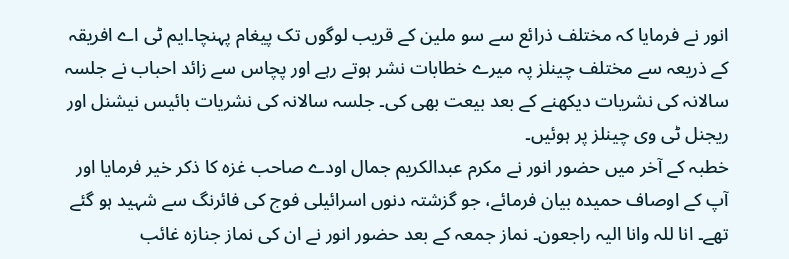انور نے فرمایا کہ مختلف ذرائع سے سو ملین کے قریب لوگوں تک پیغام پہنچا۔ایم ٹی اے افریقہ کے ذریعہ سے مختلف چینلز پہ میرے خطابات نشر ہوتے رہے اور پچاس سے زائد احباب نے جلسہ سالانہ کی نشریات دیکھنے کے بعد بیعت بھی کی۔ جلسہ سالانہ کی نشریات بائیس نیشنل اور ریجنل ٹی وی چینلز پر ہوئیں۔
خطبہ کے آخر میں حضور انور نے مکرم عبدالکریم جمال اودے صاحب غزہ کا ذکر خیر فرمایا اور آپ کے اوصاف حمیدہ بیان فرمائے، جو گزشتہ دنوں اسرائیلی فوج کی فائرنگ سے شہید ہو گئے تھے۔ انا للہ وانا الیہ راجعون۔ نماز جمعہ کے بعد حضور انور نے ان کی نماز جنازہ غائب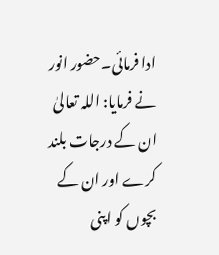ادا فرمائی۔حضور انور نے فرمایا: اللہ تعالیٰ ان کے درجات بلند کرے اور ان کے بچوں کو اپنی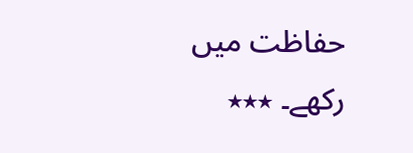حفاظت میں رکھے۔ ٭٭٭